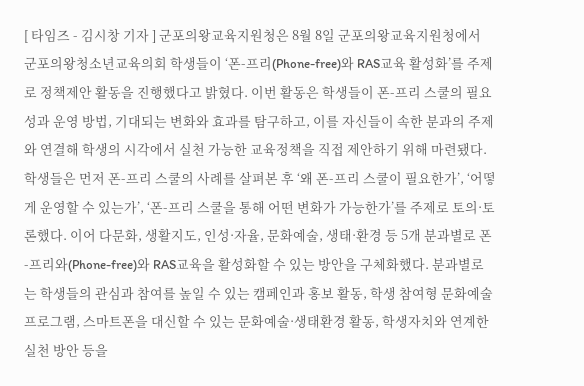[ 타임즈 - 김시창 기자 ] 군포의왕교육지원청은 8월 8일 군포의왕교육지원청에서 군포의왕청소년교육의회 학생들이 ‘폰-프리(Phone-free)와 RAS교육 활성화’를 주제로 정책제안 활동을 진행했다고 밝혔다. 이번 활동은 학생들이 폰-프리 스쿨의 필요성과 운영 방법, 기대되는 변화와 효과를 탐구하고, 이를 자신들이 속한 분과의 주제와 연결해 학생의 시각에서 실천 가능한 교육정책을 직접 제안하기 위해 마련됐다. 학생들은 먼저 폰-프리 스쿨의 사례를 살펴본 후 ‘왜 폰-프리 스쿨이 필요한가’, ‘어떻게 운영할 수 있는가’, ‘폰-프리 스쿨을 통해 어떤 변화가 가능한가’를 주제로 토의·토론했다. 이어 다문화, 생활지도, 인성·자율, 문화예술, 생태·환경 등 5개 분과별로 폰-프리와(Phone-free)와 RAS교육을 활성화할 수 있는 방안을 구체화했다. 분과별로는 학생들의 관심과 참여를 높일 수 있는 캠페인과 홍보 활동, 학생 참여형 문화예술 프로그램, 스마트폰을 대신할 수 있는 문화예술·생태환경 활동, 학생자치와 연계한 실천 방안 등을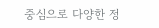중심으로 다양한 정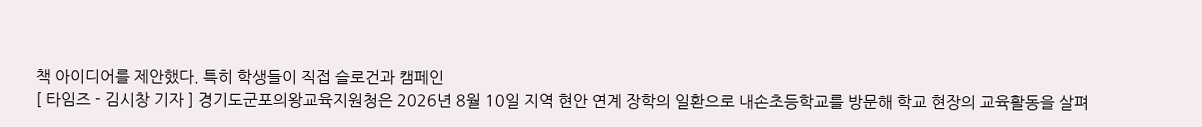책 아이디어를 제안했다. 특히 학생들이 직접 슬로건과 캠페인
[ 타임즈 - 김시창 기자 ] 경기도군포의왕교육지원청은 2026년 8월 10일 지역 현안 연계 장학의 일환으로 내손초등학교를 방문해 학교 현장의 교육활동을 살펴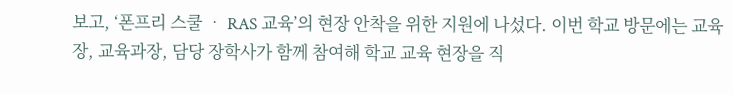보고, ‘폰프리 스쿨 ‧ RAS 교육’의 현장 안착을 위한 지원에 나섰다. 이번 학교 방문에는 교육장, 교육과장, 담당 장학사가 함께 참여해 학교 교육 현장을 직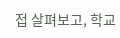접 살펴보고, 학교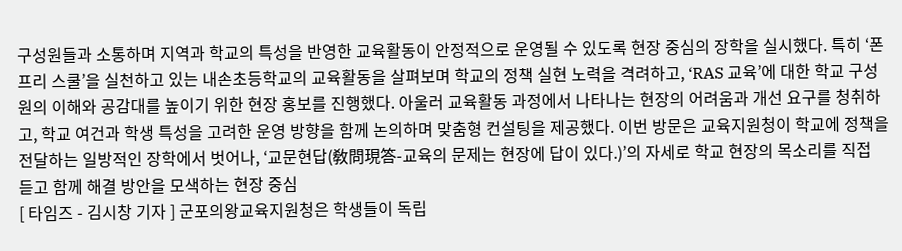구성원들과 소통하며 지역과 학교의 특성을 반영한 교육활동이 안정적으로 운영될 수 있도록 현장 중심의 장학을 실시했다. 특히 ‘폰프리 스쿨’을 실천하고 있는 내손초등학교의 교육활동을 살펴보며 학교의 정책 실현 노력을 격려하고, ‘RAS 교육’에 대한 학교 구성원의 이해와 공감대를 높이기 위한 현장 홍보를 진행했다. 아울러 교육활동 과정에서 나타나는 현장의 어려움과 개선 요구를 청취하고, 학교 여건과 학생 특성을 고려한 운영 방향을 함께 논의하며 맞춤형 컨설팅을 제공했다. 이번 방문은 교육지원청이 학교에 정책을 전달하는 일방적인 장학에서 벗어나, ‘교문현답(敎問現答-교육의 문제는 현장에 답이 있다.)’의 자세로 학교 현장의 목소리를 직접 듣고 함께 해결 방안을 모색하는 현장 중심
[ 타임즈 - 김시창 기자 ] 군포의왕교육지원청은 학생들이 독립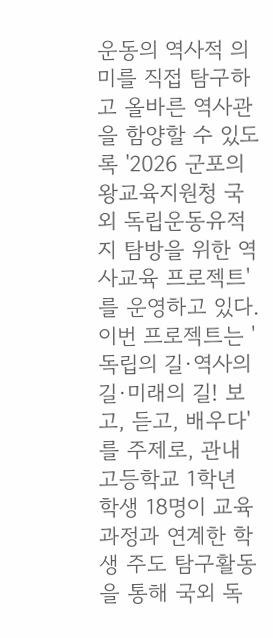운동의 역사적 의미를 직접 탐구하고 올바른 역사관을 함양할 수 있도록 '2026 군포의왕교육지원청 국외 독립운동유적지 탐방을 위한 역사교육 프로젝트'를 운영하고 있다. 이번 프로젝트는 '독립의 길·역사의 길·미래의 길! 보고, 듣고, 배우다'를 주제로, 관내 고등학교 1학년 학생 18명이 교육과정과 연계한 학생 주도 탐구활동을 통해 국외 독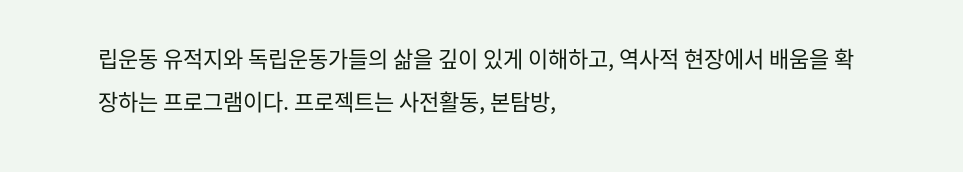립운동 유적지와 독립운동가들의 삶을 깊이 있게 이해하고, 역사적 현장에서 배움을 확장하는 프로그램이다. 프로젝트는 사전활동, 본탐방,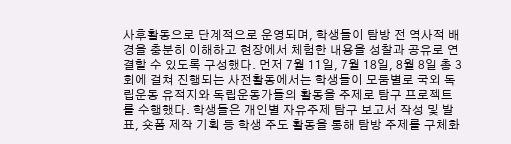사후활동으로 단계적으로 운영되며, 학생들이 탐방 전 역사적 배경을 충분히 이해하고 현장에서 체험한 내용을 성찰과 공유로 연결할 수 있도록 구성했다. 먼저 7월 11일, 7월 18일, 8월 8일 총 3회에 걸쳐 진행되는 사전활동에서는 학생들이 모둠별로 국외 독립운동 유적지와 독립운동가들의 활동을 주제로 탐구 프로젝트를 수행했다. 학생들은 개인별 자유주제 탐구 보고서 작성 및 발표, 숏폼 제작 기획 등 학생 주도 활동을 통해 탐방 주제를 구체화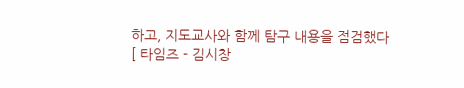하고, 지도교사와 함께 탐구 내용을 점검했다
[ 타임즈 - 김시창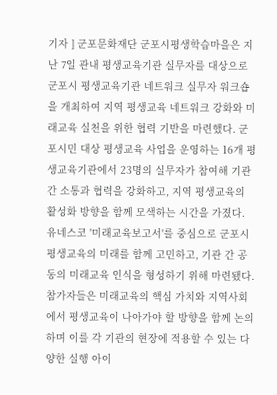기자 ] 군포문화재단 군포시평생학습마을은 지난 7일 관내 평생교육기관 실무자를 대상으로 군포시 평생교육기관 네트워크 실무자 워크숍을 개최하여 지역 평생교육 네트워크 강화와 미래교육 실천을 위한 협력 기반을 마련했다. 군포시민 대상 평생교육 사업을 운영하는 16개 평생교육기관에서 23명의 실무자가 참여해 기관 간 소통과 협력을 강화하고, 지역 평생교육의 활성화 방향을 함께 모색하는 시간을 가졌다. 유네스코 '미래교육보고서'를 중심으로 군포시 평생교육의 미래를 함께 고민하고, 기관 간 공동의 미래교육 인식을 형성하기 위해 마련됐다. 참가자들은 미래교육의 핵심 가치와 지역사회에서 평생교육이 나아가야 할 방향을 함께 논의하며 이를 각 기관의 현장에 적용할 수 있는 다양한 실행 아이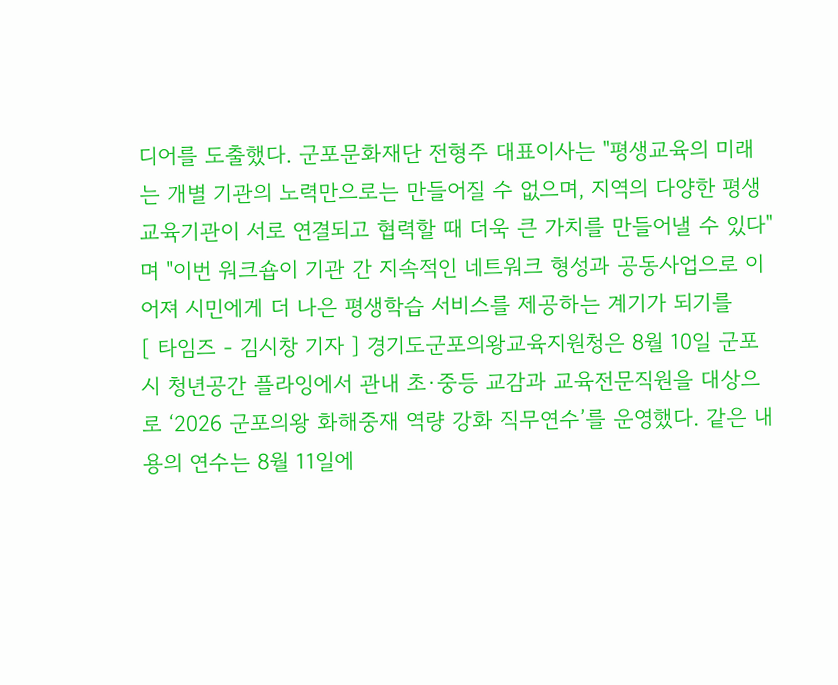디어를 도출했다. 군포문화재단 전형주 대표이사는 "평생교육의 미래는 개별 기관의 노력만으로는 만들어질 수 없으며, 지역의 다양한 평생교육기관이 서로 연결되고 협력할 때 더욱 큰 가치를 만들어낼 수 있다"며 "이번 워크숍이 기관 간 지속적인 네트워크 형성과 공동사업으로 이어져 시민에게 더 나은 평생학습 서비스를 제공하는 계기가 되기를
[ 타임즈 - 김시창 기자 ] 경기도군포의왕교육지원청은 8월 10일 군포시 청년공간 플라잉에서 관내 초·중등 교감과 교육전문직원을 대상으로 ‘2026 군포의왕 화해중재 역량 강화 직무연수’를 운영했다. 같은 내용의 연수는 8월 11일에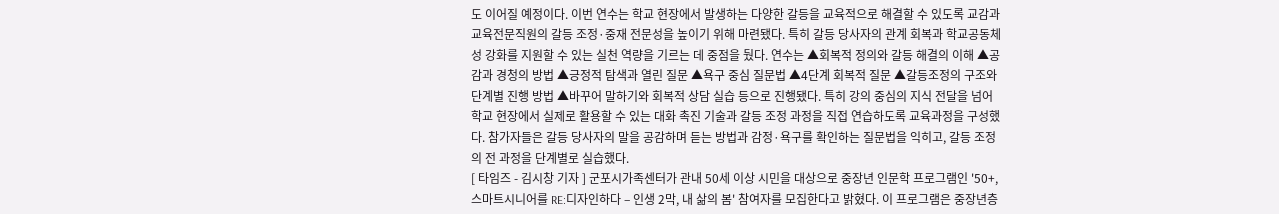도 이어질 예정이다. 이번 연수는 학교 현장에서 발생하는 다양한 갈등을 교육적으로 해결할 수 있도록 교감과 교육전문직원의 갈등 조정·중재 전문성을 높이기 위해 마련됐다. 특히 갈등 당사자의 관계 회복과 학교공동체성 강화를 지원할 수 있는 실천 역량을 기르는 데 중점을 뒀다. 연수는 ▲회복적 정의와 갈등 해결의 이해 ▲공감과 경청의 방법 ▲긍정적 탐색과 열린 질문 ▲욕구 중심 질문법 ▲4단계 회복적 질문 ▲갈등조정의 구조와 단계별 진행 방법 ▲바꾸어 말하기와 회복적 상담 실습 등으로 진행됐다. 특히 강의 중심의 지식 전달을 넘어 학교 현장에서 실제로 활용할 수 있는 대화 촉진 기술과 갈등 조정 과정을 직접 연습하도록 교육과정을 구성했다. 참가자들은 갈등 당사자의 말을 공감하며 듣는 방법과 감정·욕구를 확인하는 질문법을 익히고, 갈등 조정의 전 과정을 단계별로 실습했다.
[ 타임즈 - 김시창 기자 ] 군포시가족센터가 관내 50세 이상 시민을 대상으로 중장년 인문학 프로그램인 '50+, 스마트시니어를 RE:디자인하다 – 인생 2막, 내 삶의 봄' 참여자를 모집한다고 밝혔다. 이 프로그램은 중장년층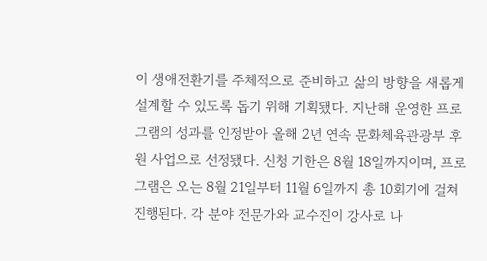이 생애전환기를 주체적으로 준비하고 삶의 방향을 새롭게 설계할 수 있도록 돕기 위해 기획됐다. 지난해 운영한 프로그램의 성과를 인정받아 올해 2년 연속 문화체육관광부 후원 사업으로 선정됐다. 신청 기한은 8월 18일까지이며, 프로그램은 오는 8월 21일부터 11월 6일까지 총 10회기에 걸쳐 진행된다. 각 분야 전문가와 교수진이 강사로 나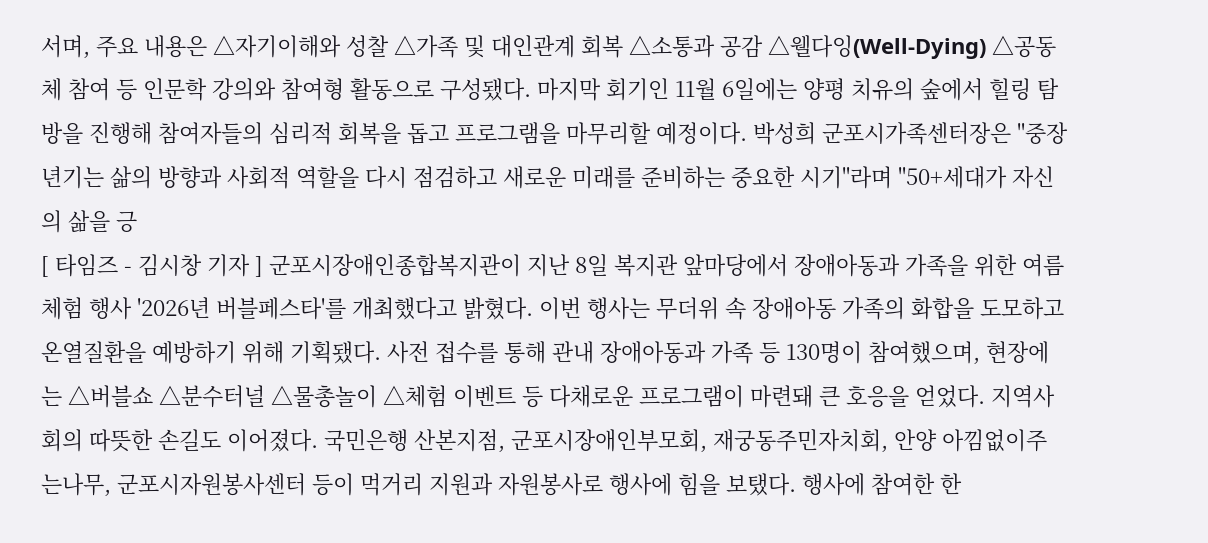서며, 주요 내용은 △자기이해와 성찰 △가족 및 대인관계 회복 △소통과 공감 △웰다잉(Well-Dying) △공동체 참여 등 인문학 강의와 참여형 활동으로 구성됐다. 마지막 회기인 11월 6일에는 양평 치유의 숲에서 힐링 탐방을 진행해 참여자들의 심리적 회복을 돕고 프로그램을 마무리할 예정이다. 박성희 군포시가족센터장은 "중장년기는 삶의 방향과 사회적 역할을 다시 점검하고 새로운 미래를 준비하는 중요한 시기"라며 "50+세대가 자신의 삶을 긍
[ 타임즈 - 김시창 기자 ] 군포시장애인종합복지관이 지난 8일 복지관 앞마당에서 장애아동과 가족을 위한 여름 체험 행사 '2026년 버블페스타'를 개최했다고 밝혔다. 이번 행사는 무더위 속 장애아동 가족의 화합을 도모하고 온열질환을 예방하기 위해 기획됐다. 사전 접수를 통해 관내 장애아동과 가족 등 130명이 참여했으며, 현장에는 △버블쇼 △분수터널 △물총놀이 △체험 이벤트 등 다채로운 프로그램이 마련돼 큰 호응을 얻었다. 지역사회의 따뜻한 손길도 이어졌다. 국민은행 산본지점, 군포시장애인부모회, 재궁동주민자치회, 안양 아낌없이주는나무, 군포시자원봉사센터 등이 먹거리 지원과 자원봉사로 행사에 힘을 보탰다. 행사에 참여한 한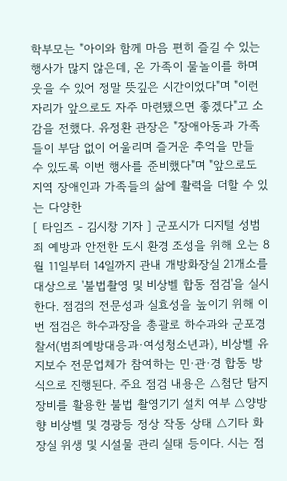학부모는 "아이와 함께 마음 편히 즐길 수 있는 행사가 많지 않은데, 온 가족이 물놀이를 하며 웃을 수 있어 정말 뜻깊은 시간이었다"며 "이런 자리가 앞으로도 자주 마련됐으면 좋겠다"고 소감을 전했다. 유정환 관장은 "장애아동과 가족들이 부담 없이 어울리며 즐거운 추억을 만들 수 있도록 이번 행사를 준비했다"며 "앞으로도 지역 장애인과 가족들의 삶에 활력을 더할 수 있는 다양한
[ 타임즈 - 김시창 기자 ] 군포시가 디지털 성범죄 예방과 안전한 도시 환경 조성을 위해 오는 8월 11일부터 14일까지 관내 개방화장실 21개소를 대상으로 '불법촬영 및 비상벨 합동 점검'을 실시한다. 점검의 전문성과 실효성을 높이기 위해 이번 점검은 하수과장을 총괄로 하수과와 군포경찰서(범죄예방대응과·여성청소년과), 비상벨 유지보수 전문업체가 참여하는 민·관·경 합동 방식으로 진행된다. 주요 점검 내용은 △첨단 탐지 장비를 활용한 불법 촬영기기 설치 여부 △양방향 비상벨 및 경광등 정상 작동 상태 △기타 화장실 위생 및 시설물 관리 실태 등이다. 시는 점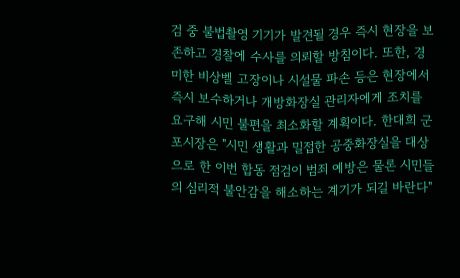검 중 불법촬영 기기가 발견될 경우 즉시 현장을 보존하고 경찰에 수사를 의뢰할 방침이다. 또한, 경미한 비상벨 고장이나 시설물 파손 등은 현장에서 즉시 보수하거나 개방화장실 관리자에게 조치를 요구해 시민 불편을 최소화할 계획이다. 한대희 군포시장은 "시민 생활과 밀접한 공중화장실을 대상으로 한 이번 합동 점검이 범죄 예방은 물론 시민들의 심리적 불안감을 해소하는 계기가 되길 바란다"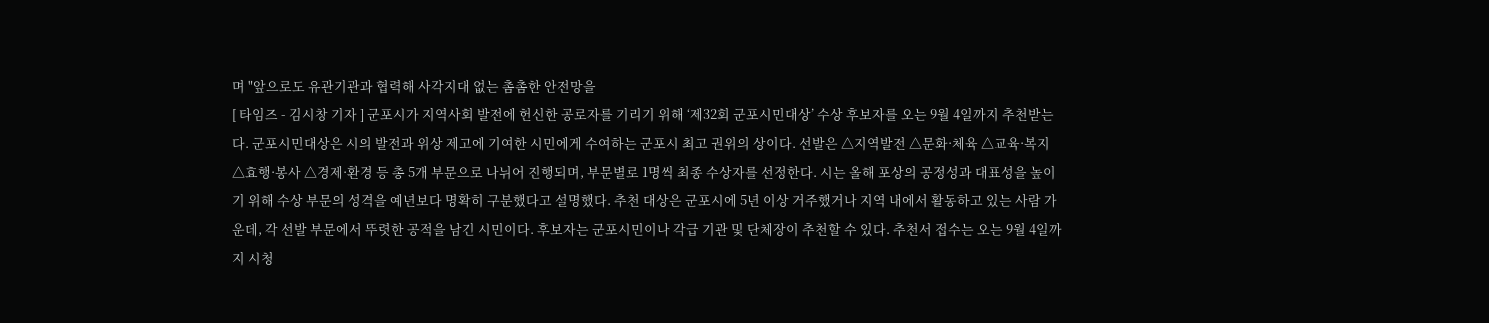며 "앞으로도 유관기관과 협력해 사각지대 없는 촘촘한 안전망을
[ 타임즈 - 김시창 기자 ] 군포시가 지역사회 발전에 헌신한 공로자를 기리기 위해 ‘제32회 군포시민대상’ 수상 후보자를 오는 9월 4일까지 추천받는다. 군포시민대상은 시의 발전과 위상 제고에 기여한 시민에게 수여하는 군포시 최고 권위의 상이다. 선발은 △지역발전 △문화·체육 △교육·복지 △효행·봉사 △경제·환경 등 총 5개 부문으로 나뉘어 진행되며, 부문별로 1명씩 최종 수상자를 선정한다. 시는 올해 포상의 공정성과 대표성을 높이기 위해 수상 부문의 성격을 예년보다 명확히 구분했다고 설명했다. 추천 대상은 군포시에 5년 이상 거주했거나 지역 내에서 활동하고 있는 사람 가운데, 각 선발 부문에서 뚜렷한 공적을 남긴 시민이다. 후보자는 군포시민이나 각급 기관 및 단체장이 추천할 수 있다. 추천서 접수는 오는 9월 4일까지 시청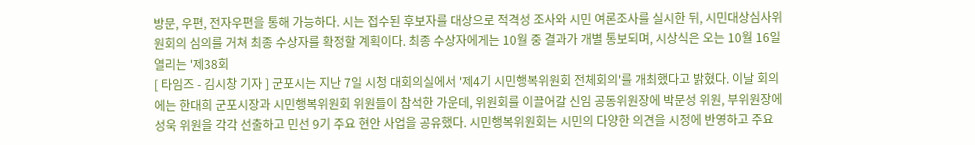방문, 우편, 전자우편을 통해 가능하다. 시는 접수된 후보자를 대상으로 적격성 조사와 시민 여론조사를 실시한 뒤, 시민대상심사위원회의 심의를 거쳐 최종 수상자를 확정할 계획이다. 최종 수상자에게는 10월 중 결과가 개별 통보되며, 시상식은 오는 10월 16일 열리는 '제38회
[ 타임즈 - 김시창 기자 ] 군포시는 지난 7일 시청 대회의실에서 '제4기 시민행복위원회 전체회의'를 개최했다고 밝혔다. 이날 회의에는 한대희 군포시장과 시민행복위원회 위원들이 참석한 가운데, 위원회를 이끌어갈 신임 공동위원장에 박문성 위원, 부위원장에 성욱 위원을 각각 선출하고 민선 9기 주요 현안 사업을 공유했다. 시민행복위원회는 시민의 다양한 의견을 시정에 반영하고 주요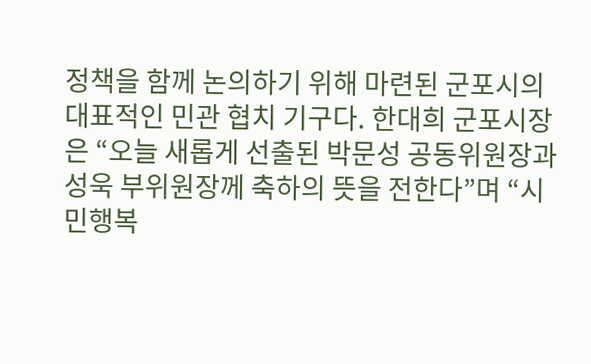정책을 함께 논의하기 위해 마련된 군포시의 대표적인 민관 협치 기구다. 한대희 군포시장은 “오늘 새롭게 선출된 박문성 공동위원장과 성욱 부위원장께 축하의 뜻을 전한다”며 “시민행복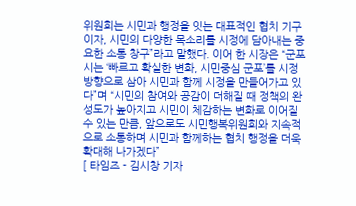위원회는 시민과 행정을 잇는 대표적인 협치 기구이자, 시민의 다양한 목소리를 시정에 담아내는 중요한 소통 창구”라고 말했다. 이어 한 시장은 “군포시는 ‘빠르고 확실한 변화, 시민중심 군포’를 시정 방향으로 삼아 시민과 함께 시정을 만들어가고 있다”며 “시민의 참여와 공감이 더해질 때 정책의 완성도가 높아지고 시민이 체감하는 변화로 이어질 수 있는 만큼, 앞으로도 시민행복위원회와 지속적으로 소통하며 시민과 함께하는 협치 행정을 더욱 확대해 나가겠다”
[ 타임즈 - 김시창 기자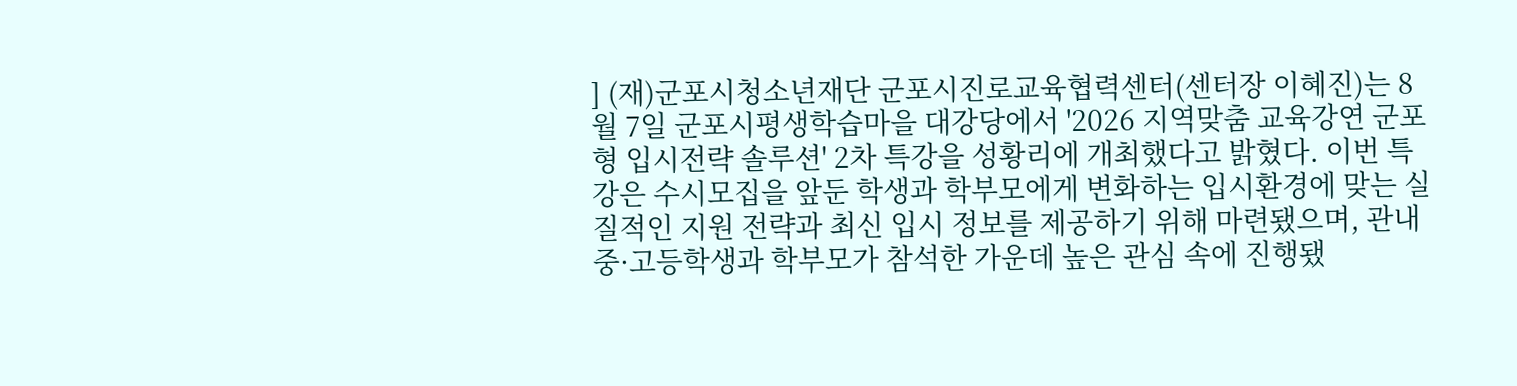] (재)군포시청소년재단 군포시진로교육협력센터(센터장 이혜진)는 8월 7일 군포시평생학습마을 대강당에서 '2026 지역맞춤 교육강연 군포형 입시전략 솔루션' 2차 특강을 성황리에 개최했다고 밝혔다. 이번 특강은 수시모집을 앞둔 학생과 학부모에게 변화하는 입시환경에 맞는 실질적인 지원 전략과 최신 입시 정보를 제공하기 위해 마련됐으며, 관내 중·고등학생과 학부모가 참석한 가운데 높은 관심 속에 진행됐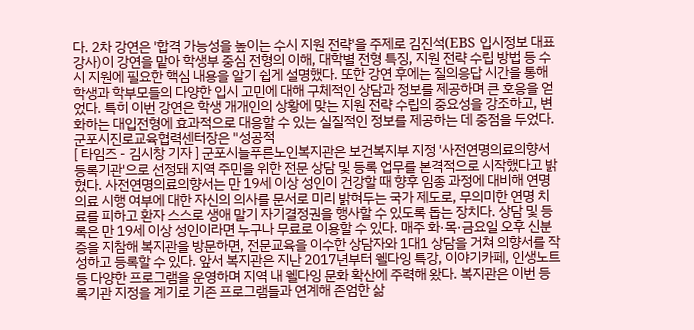다. 2차 강연은 '합격 가능성을 높이는 수시 지원 전략'을 주제로 김진석(EBS 입시정보 대표 강사)이 강연을 맡아 학생부 중심 전형의 이해, 대학별 전형 특징, 지원 전략 수립 방법 등 수시 지원에 필요한 핵심 내용을 알기 쉽게 설명했다. 또한 강연 후에는 질의응답 시간을 통해 학생과 학부모들의 다양한 입시 고민에 대해 구체적인 상담과 정보를 제공하며 큰 호응을 얻었다. 특히 이번 강연은 학생 개개인의 상황에 맞는 지원 전략 수립의 중요성을 강조하고, 변화하는 대입전형에 효과적으로 대응할 수 있는 실질적인 정보를 제공하는 데 중점을 두었다. 군포시진로교육협력센터장은 "성공적
[ 타임즈 - 김시창 기자 ] 군포시늘푸른노인복지관은 보건복지부 지정 '사전연명의료의향서 등록기관'으로 선정돼 지역 주민을 위한 전문 상담 및 등록 업무를 본격적으로 시작했다고 밝혔다. 사전연명의료의향서는 만 19세 이상 성인이 건강할 때 향후 임종 과정에 대비해 연명의료 시행 여부에 대한 자신의 의사를 문서로 미리 밝혀두는 국가 제도로, 무의미한 연명 치료를 피하고 환자 스스로 생애 말기 자기결정권을 행사할 수 있도록 돕는 장치다. 상담 및 등록은 만 19세 이상 성인이라면 누구나 무료로 이용할 수 있다. 매주 화·목·금요일 오후 신분증을 지참해 복지관을 방문하면, 전문교육을 이수한 상담자와 1대1 상담을 거쳐 의향서를 작성하고 등록할 수 있다. 앞서 복지관은 지난 2017년부터 웰다잉 특강, 이야기카페, 인생노트 등 다양한 프로그램을 운영하며 지역 내 웰다잉 문화 확산에 주력해 왔다. 복지관은 이번 등록기관 지정을 계기로 기존 프로그램들과 연계해 존엄한 삶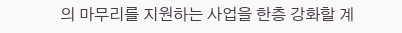의 마무리를 지원하는 사업을 한층 강화할 계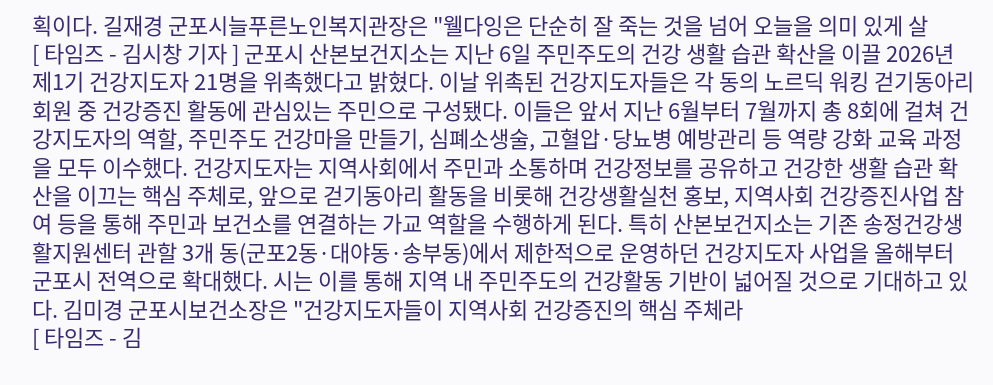획이다. 길재경 군포시늘푸른노인복지관장은 "웰다잉은 단순히 잘 죽는 것을 넘어 오늘을 의미 있게 살
[ 타임즈 - 김시창 기자 ] 군포시 산본보건지소는 지난 6일 주민주도의 건강 생활 습관 확산을 이끌 2026년 제1기 건강지도자 21명을 위촉했다고 밝혔다. 이날 위촉된 건강지도자들은 각 동의 노르딕 워킹 걷기동아리 회원 중 건강증진 활동에 관심있는 주민으로 구성됐다. 이들은 앞서 지난 6월부터 7월까지 총 8회에 걸쳐 건강지도자의 역할, 주민주도 건강마을 만들기, 심폐소생술, 고혈압·당뇨병 예방관리 등 역량 강화 교육 과정을 모두 이수했다. 건강지도자는 지역사회에서 주민과 소통하며 건강정보를 공유하고 건강한 생활 습관 확산을 이끄는 핵심 주체로, 앞으로 걷기동아리 활동을 비롯해 건강생활실천 홍보, 지역사회 건강증진사업 참여 등을 통해 주민과 보건소를 연결하는 가교 역할을 수행하게 된다. 특히 산본보건지소는 기존 송정건강생활지원센터 관할 3개 동(군포2동·대야동·송부동)에서 제한적으로 운영하던 건강지도자 사업을 올해부터 군포시 전역으로 확대했다. 시는 이를 통해 지역 내 주민주도의 건강활동 기반이 넓어질 것으로 기대하고 있다. 김미경 군포시보건소장은 "건강지도자들이 지역사회 건강증진의 핵심 주체라
[ 타임즈 - 김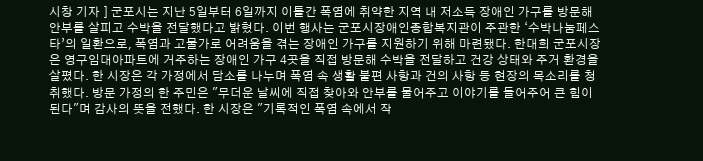시창 기자 ] 군포시는 지난 5일부터 6일까지 이틀간 폭염에 취약한 지역 내 저소득 장애인 가구를 방문해 안부를 살피고 수박을 전달했다고 밝혔다. 이번 행사는 군포시장애인종합복지관이 주관한 ‘수박나눔페스타’의 일환으로, 폭염과 고물가로 어려움을 겪는 장애인 가구를 지원하기 위해 마련됐다. 한대희 군포시장은 영구임대아파트에 거주하는 장애인 가구 4곳을 직접 방문해 수박을 전달하고 건강 상태와 주거 환경을 살폈다. 한 시장은 각 가정에서 담소를 나누며 폭염 속 생활 불편 사항과 건의 사항 등 현장의 목소리를 청취했다. 방문 가정의 한 주민은 "무더운 날씨에 직접 찾아와 안부를 물어주고 이야기를 들어주어 큰 힘이 된다"며 감사의 뜻을 전했다. 한 시장은 "기록적인 폭염 속에서 작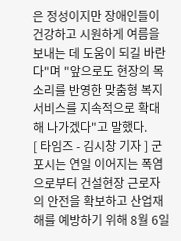은 정성이지만 장애인들이 건강하고 시원하게 여름을 보내는 데 도움이 되길 바란다"며 "앞으로도 현장의 목소리를 반영한 맞춤형 복지 서비스를 지속적으로 확대해 나가겠다"고 말했다.
[ 타임즈 - 김시창 기자 ] 군포시는 연일 이어지는 폭염으로부터 건설현장 근로자의 안전을 확보하고 산업재해를 예방하기 위해 8월 6일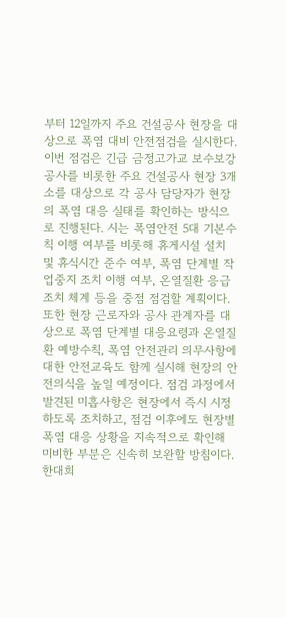부터 12일까지 주요 건설공사 현장을 대상으로 폭염 대비 안전점검을 실시한다. 이번 점검은 긴급 금정고가교 보수보강공사를 비롯한 주요 건설공사 현장 3개소를 대상으로 각 공사 담당자가 현장의 폭염 대응 실태를 확인하는 방식으로 진행된다. 시는 폭염안전 5대 기본수칙 이행 여부를 비롯해 휴게시설 설치 및 휴식시간 준수 여부, 폭염 단계별 작업중지 조치 이행 여부, 온열질환 응급조치 체계 등을 중점 점검할 계획이다. 또한 현장 근로자와 공사 관계자를 대상으로 폭염 단계별 대응요령과 온열질환 예방수칙, 폭염 안전관리 의무사항에 대한 안전교육도 함께 실시해 현장의 안전의식을 높일 예정이다. 점검 과정에서 발견된 미흡사항은 현장에서 즉시 시정하도록 조치하고, 점검 이후에도 현장별 폭염 대응 상황을 지속적으로 확인해 미비한 부분은 신속히 보완할 방침이다. 한대희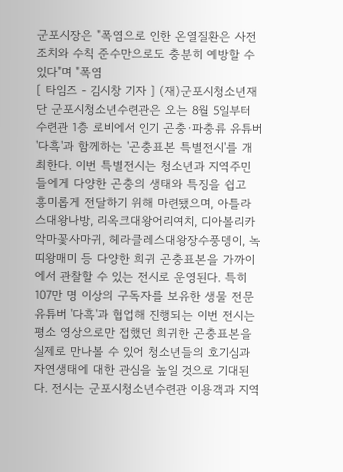군포시장은 "폭염으로 인한 온열질환은 사전 조치와 수칙 준수만으로도 충분히 예방할 수 있다"며 "폭염
[ 타임즈 - 김시창 기자 ] (재)군포시청소년재단 군포시청소년수련관은 오는 8월 5일부터 수련관 1층 로비에서 인기 곤충·파충류 유튜버 '다흑'과 함께하는 '곤충표본 특별전시'를 개최한다. 이번 특별전시는 청소년과 지역주민들에게 다양한 곤충의 생태와 특징을 쉽고 흥미롭게 전달하기 위해 마련됐으며, 아틀라스대왕나방, 리옥크대왕어리여치, 디아볼리카 악마꽃사마귀, 헤라클레스대왕장수풍뎅이, 녹띠왕매미 등 다양한 희귀 곤충표본을 가까이에서 관찰할 수 있는 전시로 운영된다. 특히 107만 명 이상의 구독자를 보유한 생물 전문 유튜버 '다흑'과 협업해 진행되는 이번 전시는 평소 영상으로만 접했던 희귀한 곤충표본을 실제로 만나볼 수 있어 청소년들의 호기심과 자연생태에 대한 관심을 높일 것으로 기대된다. 전시는 군포시청소년수련관 이용객과 지역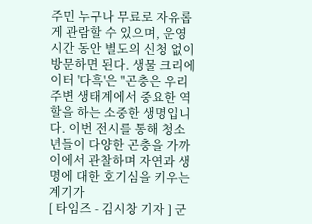주민 누구나 무료로 자유롭게 관람할 수 있으며, 운영시간 동안 별도의 신청 없이 방문하면 된다. 생물 크리에이터 '다흑'은 "곤충은 우리 주변 생태계에서 중요한 역할을 하는 소중한 생명입니다. 이번 전시를 통해 청소년들이 다양한 곤충을 가까이에서 관찰하며 자연과 생명에 대한 호기심을 키우는 계기가
[ 타임즈 - 김시창 기자 ] 군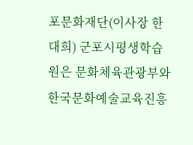포문화재단(이사장 한대희) 군포시평생학습원은 문화체육관광부와 한국문화예술교육진흥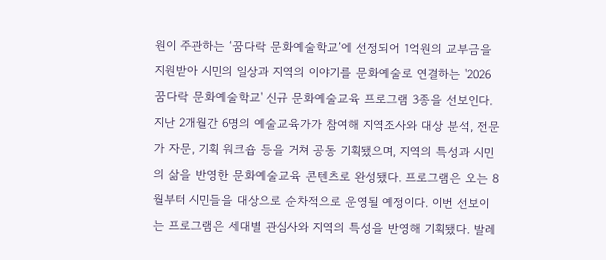원이 주관하는 ‘꿈다락 문화예술학교’에 선정되어 1억원의 교부금을 지원받아 시민의 일상과 지역의 이야기를 문화예술로 연결하는 '2026 꿈다락 문화예술학교' 신규 문화예술교육 프로그램 3종을 선보인다. 지난 2개월간 6명의 예술교육가가 참여해 지역조사와 대상 분석, 전문가 자문, 기획 워크숍 등을 거쳐 공동 기획됐으며, 지역의 특성과 시민의 삶을 반영한 문화예술교육 콘텐츠로 완성됐다. 프로그램은 오는 8월부터 시민들을 대상으로 순차적으로 운영될 예정이다. 이번 선보이는 프로그램은 세대별 관심사와 지역의 특성을 반영해 기획됐다. 발레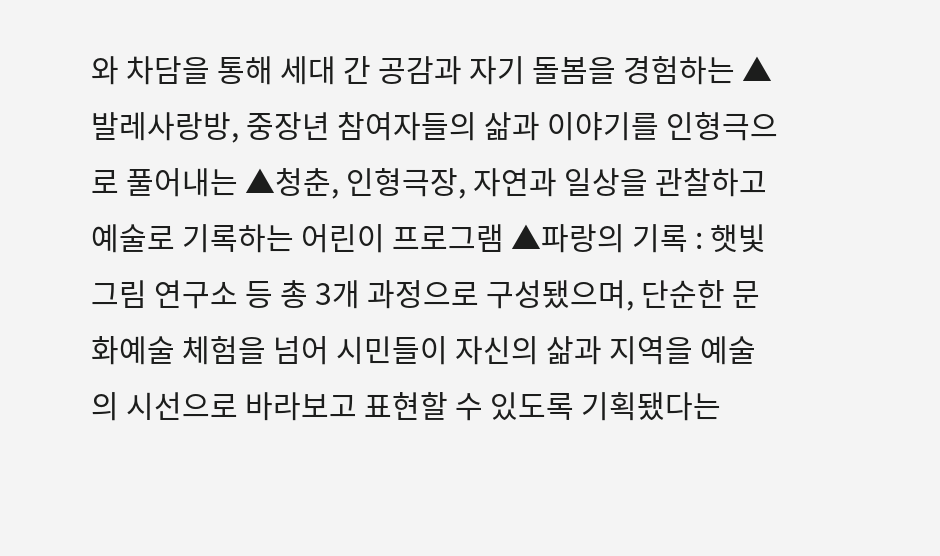와 차담을 통해 세대 간 공감과 자기 돌봄을 경험하는 ▲발레사랑방, 중장년 참여자들의 삶과 이야기를 인형극으로 풀어내는 ▲청춘, 인형극장, 자연과 일상을 관찰하고 예술로 기록하는 어린이 프로그램 ▲파랑의 기록 : 햇빛 그림 연구소 등 총 3개 과정으로 구성됐으며, 단순한 문화예술 체험을 넘어 시민들이 자신의 삶과 지역을 예술의 시선으로 바라보고 표현할 수 있도록 기획됐다는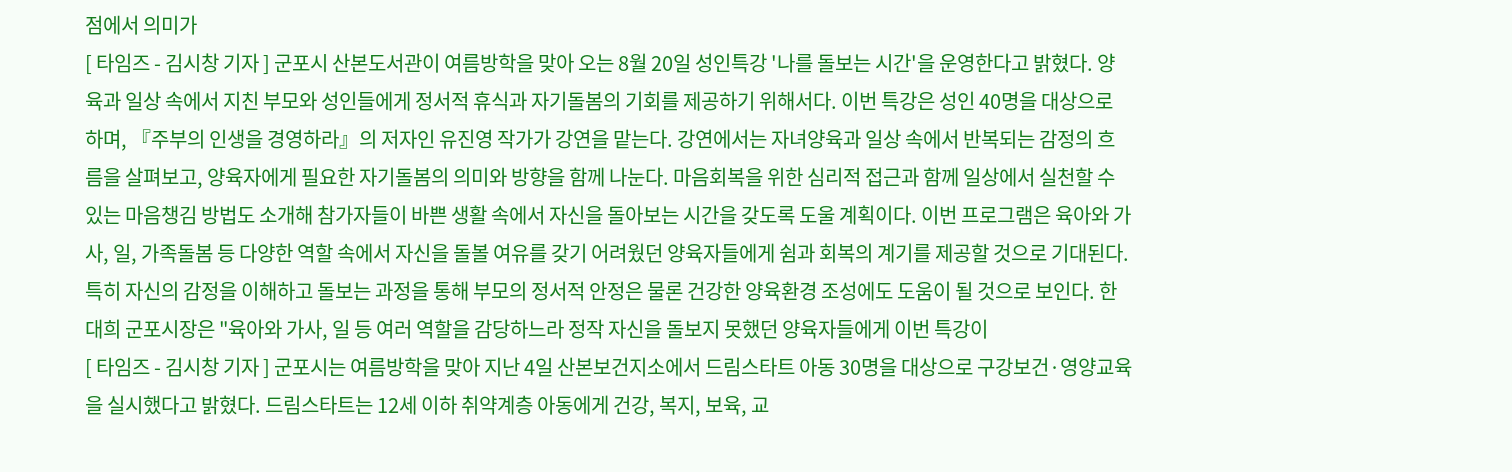점에서 의미가
[ 타임즈 - 김시창 기자 ] 군포시 산본도서관이 여름방학을 맞아 오는 8월 20일 성인특강 '나를 돌보는 시간'을 운영한다고 밝혔다. 양육과 일상 속에서 지친 부모와 성인들에게 정서적 휴식과 자기돌봄의 기회를 제공하기 위해서다. 이번 특강은 성인 40명을 대상으로 하며, 『주부의 인생을 경영하라』의 저자인 유진영 작가가 강연을 맡는다. 강연에서는 자녀양육과 일상 속에서 반복되는 감정의 흐름을 살펴보고, 양육자에게 필요한 자기돌봄의 의미와 방향을 함께 나눈다. 마음회복을 위한 심리적 접근과 함께 일상에서 실천할 수 있는 마음챙김 방법도 소개해 참가자들이 바쁜 생활 속에서 자신을 돌아보는 시간을 갖도록 도울 계획이다. 이번 프로그램은 육아와 가사, 일, 가족돌봄 등 다양한 역할 속에서 자신을 돌볼 여유를 갖기 어려웠던 양육자들에게 쉼과 회복의 계기를 제공할 것으로 기대된다. 특히 자신의 감정을 이해하고 돌보는 과정을 통해 부모의 정서적 안정은 물론 건강한 양육환경 조성에도 도움이 될 것으로 보인다. 한대희 군포시장은 "육아와 가사, 일 등 여러 역할을 감당하느라 정작 자신을 돌보지 못했던 양육자들에게 이번 특강이
[ 타임즈 - 김시창 기자 ] 군포시는 여름방학을 맞아 지난 4일 산본보건지소에서 드림스타트 아동 30명을 대상으로 구강보건·영양교육을 실시했다고 밝혔다. 드림스타트는 12세 이하 취약계층 아동에게 건강, 복지, 보육, 교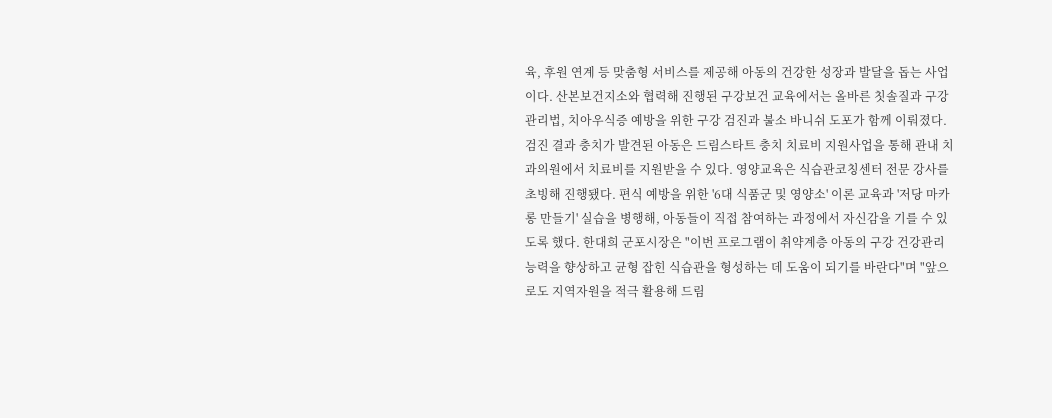육, 후원 연계 등 맞춤형 서비스를 제공해 아동의 건강한 성장과 발달을 돕는 사업이다. 산본보건지소와 협력해 진행된 구강보건 교육에서는 올바른 칫솔질과 구강 관리법, 치아우식증 예방을 위한 구강 검진과 불소 바니쉬 도포가 함께 이뤄졌다. 검진 결과 충치가 발견된 아동은 드림스타트 충치 치료비 지원사업을 통해 관내 치과의원에서 치료비를 지원받을 수 있다. 영양교육은 식습관코칭센터 전문 강사를 초빙해 진행됐다. 편식 예방을 위한 '6대 식품군 및 영양소' 이론 교육과 '저당 마카롱 만들기' 실습을 병행해, 아동들이 직접 참여하는 과정에서 자신감을 기를 수 있도록 했다. 한대희 군포시장은 "이번 프로그램이 취약계층 아동의 구강 건강관리 능력을 향상하고 균형 잡힌 식습관을 형성하는 데 도움이 되기를 바란다"며 "앞으로도 지역자원을 적극 활용해 드림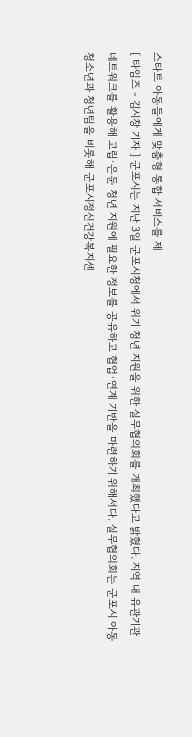스타트 아동들에게 맞춤형 통합 서비스를 제
[ 타임즈 - 김시창 기자 ] 군포시는 지난 3일 군포시청에서 위기 청년 지원을 위한 실무협의회를 개최했다고 밝혔다. 지역 내 유관기관 네트워크를 활용해 고립·은둔 청년 지원에 필요한 정보를 공유하고 협업·연계 기반을 마련하기 위해서다. 실무협의회는 군포시 아동청소년과 청년팀을 비롯해 군포시정신건강복지센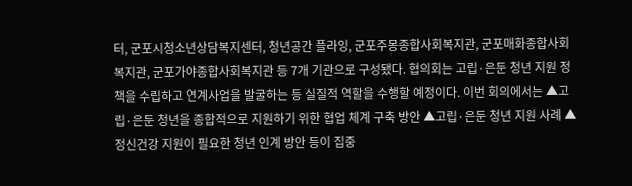터, 군포시청소년상담복지센터, 청년공간 플라잉, 군포주몽종합사회복지관, 군포매화종합사회복지관, 군포가야종합사회복지관 등 7개 기관으로 구성됐다. 협의회는 고립·은둔 청년 지원 정책을 수립하고 연계사업을 발굴하는 등 실질적 역할을 수행할 예정이다. 이번 회의에서는 ▲고립·은둔 청년을 종합적으로 지원하기 위한 협업 체계 구축 방안 ▲고립·은둔 청년 지원 사례 ▲정신건강 지원이 필요한 청년 인계 방안 등이 집중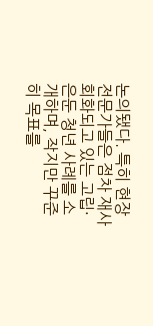논의됐다. 특히 현장 전문가들은 점차 재사회화되고 있는 고립·은둔 청년 사례를 소개하며, 작지만 꾸준히 목표를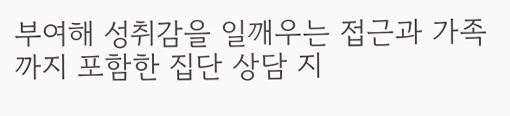부여해 성취감을 일깨우는 접근과 가족까지 포함한 집단 상담 지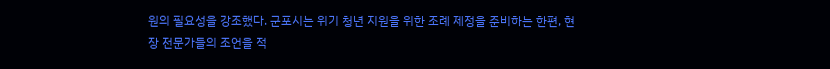원의 필요성을 강조했다. 군포시는 위기 청년 지원을 위한 조례 제정을 준비하는 한편, 현장 전문가들의 조언을 적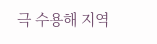극 수용해 지역